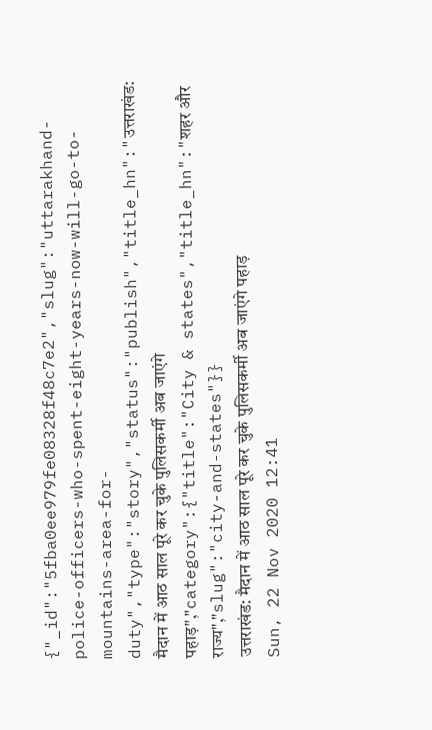{"_id":"5fba0ee979fe08328f48c7e2","slug":"uttarakhand-police-officers-who-spent-eight-years-now-will-go-to-mountains-area-for-duty","type":"story","status":"publish","title_hn":"उत्तराखंड: मैदान में आठ साल पूरे कर चुके पुलिसकर्मी अब जाएंगे पहाड़","category":{"title":"City & states","title_hn":"शहर और राज्य","slug":"city-and-states"}}
उत्तराखंड: मैदान में आठ साल पूरे कर चुके पुलिसकर्मी अब जाएंगे पहाड़
Sun, 22 Nov 2020 12:41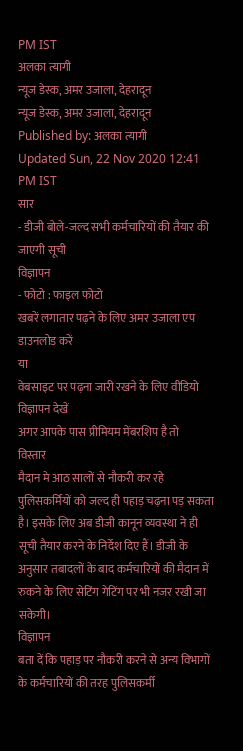PM IST
अलका त्यागी
न्यूज डेस्क, अमर उजाला, देहरादून
न्यूज डेस्क, अमर उजाला, देहरादून
Published by: अलका त्यागी
Updated Sun, 22 Nov 2020 12:41 PM IST
सार
- डीजी बोले-जल्द सभी कर्मचारियों की तैयार की जाएगी सूची
विज्ञापन
- फोटो : फाइल फोटो
खबरें लगातार पढ़ने के लिए अमर उजाला एप डाउनलोड करें
या
वेबसाइट पर पढ़ना जारी रखने के लिए वीडियो विज्ञापन देखें
अगर आपके पास प्रीमियम मेंबरशिप है तो
विस्तार
मैदान मे आठ सालों से नौकरी कर रहे पुलिसकर्मियों को जल्द ही पहाड़ चढ़ना पड़ सकता है। इसके लिए अब डीजी कानून व्यवस्था ने ही सूची तैयार करने के निर्देश दिए हैं। डीजी के अनुसार तबादलों के बाद कर्मचारियों की मैदान में रुकने के लिए सेटिंग गेटिंग पर भी नजर रखी जा सकेगी।
विज्ञापन
बता दें कि पहाड़ पर नौकरी करने से अन्य विभागों के कर्मचारियों की तरह पुलिसकर्मी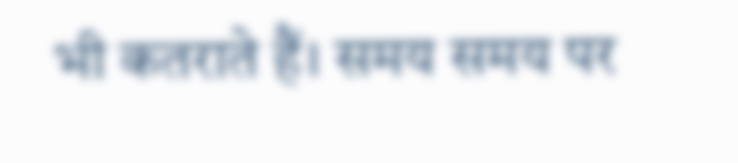भी कतराते हैं। समय समय पर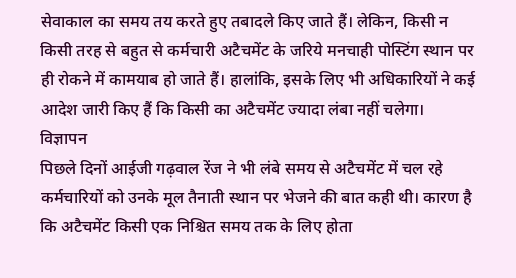सेवाकाल का समय तय करते हुए तबादले किए जाते हैं। लेकिन, किसी न किसी तरह से बहुत से कर्मचारी अटैचमेंट के जरिये मनचाही पोस्टिंग स्थान पर ही रोकने में कामयाब हो जाते हैं। हालांकि, इसके लिए भी अधिकारियों ने कई आदेश जारी किए हैं कि किसी का अटैचमेंट ज्यादा लंबा नहीं चलेगा।
विज्ञापन
पिछले दिनों आईजी गढ़वाल रेंज ने भी लंबे समय से अटैचमेंट में चल रहे कर्मचारियों को उनके मूल तैनाती स्थान पर भेजने की बात कही थी। कारण है कि अटैचमेंट किसी एक निश्चित समय तक के लिए होता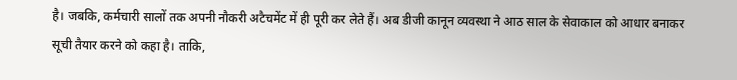है। जबकि, कर्मचारी सालों तक अपनी नौकरी अटैचमेंट में ही पूरी कर लेते हैं। अब डीजी कानून व्यवस्था ने आठ साल के सेवाकाल को आधार बनाकर सूची तैयार करने को कहा है। ताकि,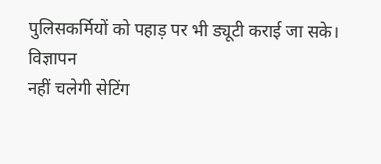पुलिसकर्मियों को पहाड़ पर भी ड्यूटी कराई जा सके।
विज्ञापन
नहीं चलेगी सेटिंग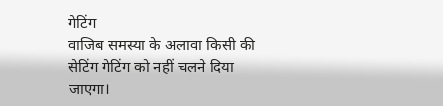गेटिंग
वाजिब समस्या के अलावा किसी की सेटिंग गेटिंग को नहीं चलने दिया जाएगा।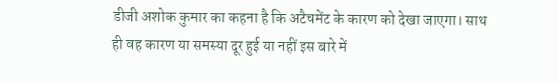डीजी अशोक कुमार का कहना है कि अटैचमेंट के कारण को देखा जाएगा। साथ ही वह कारण या समस्या दूर हुई या नहीं इस बारे में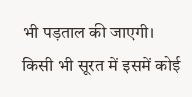भी पड़ताल की जाएगी। किसी भी सूरत में इसमें कोई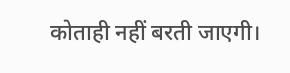कोताही नहीं बरती जाएगी।